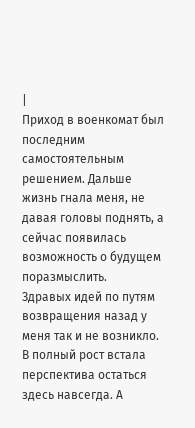|
Приход в военкомат был последним самостоятельным решением. Дальше жизнь гнала меня, не давая головы поднять, а сейчас появилась возможность о будущем поразмыслить.
Здравых идей по путям возвращения назад у меня так и не возникло. В полный рост встала перспектива остаться здесь навсегда. А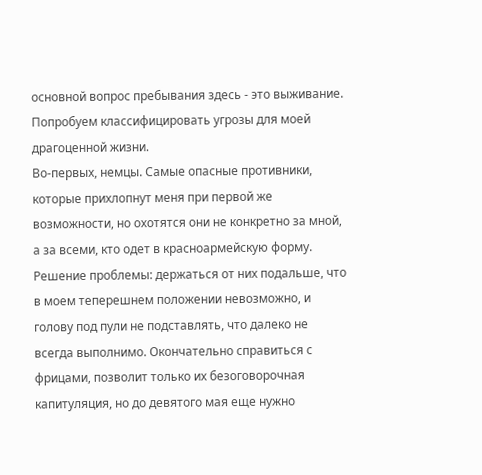основной вопрос пребывания здесь - это выживание. Попробуем классифицировать угрозы для моей драгоценной жизни.
Во-первых, немцы. Самые опасные противники, которые прихлопнут меня при первой же возможности, но охотятся они не конкретно за мной, а за всеми, кто одет в красноармейскую форму. Решение проблемы: держаться от них подальше, что в моем теперешнем положении невозможно, и голову под пули не подставлять, что далеко не всегда выполнимо. Окончательно справиться с фрицами, позволит только их безоговорочная капитуляция, но до девятого мая еще нужно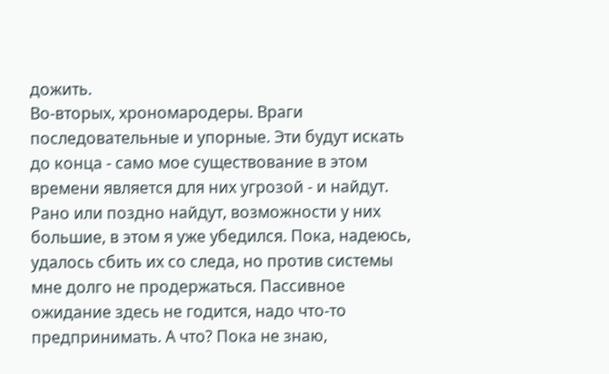дожить.
Во-вторых, хрономародеры. Враги последовательные и упорные. Эти будут искать до конца - само мое существование в этом времени является для них угрозой - и найдут. Рано или поздно найдут, возможности у них большие, в этом я уже убедился. Пока, надеюсь, удалось сбить их со следа, но против системы мне долго не продержаться. Пассивное ожидание здесь не годится, надо что-то предпринимать. А что? Пока не знаю,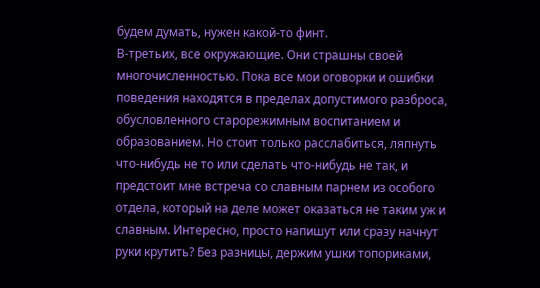будем думать, нужен какой-то финт.
В-третьих, все окружающие. Они страшны своей многочисленностью. Пока все мои оговорки и ошибки поведения находятся в пределах допустимого разброса, обусловленного старорежимным воспитанием и образованием. Но стоит только расслабиться, ляпнуть что-нибудь не то или сделать что-нибудь не так, и предстоит мне встреча со славным парнем из особого отдела, который на деле может оказаться не таким уж и славным. Интересно, просто напишут или сразу начнут руки крутить? Без разницы, держим ушки топориками,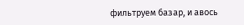фильтруем базар, и авось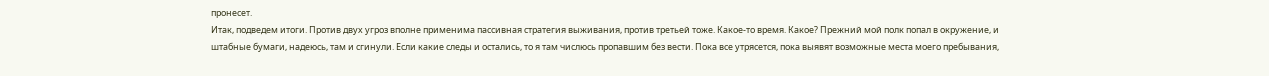пронесет.
Итак, подведем итоги. Против двух угроз вполне применима пассивная стратегия выживания, против третьей тоже. Какое-то время. Какое? Прежний мой полк попал в окружение, и штабные бумаги, надеюсь, там и сгинули. Если какие следы и остались, то я там числюсь пропавшим без вести. Пока все утрясется, пока выявят возможные места моего пребывания,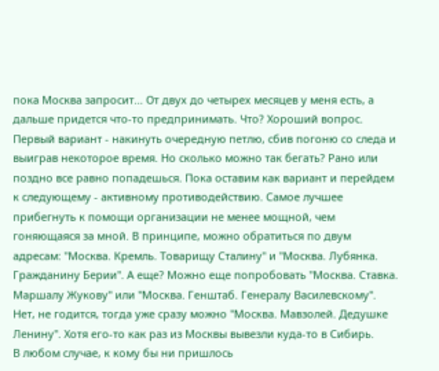пока Москва запросит... От двух до четырех месяцев у меня есть, а дальше придется что-то предпринимать. Что? Хороший вопрос.
Первый вариант - накинуть очередную петлю, сбив погоню со следа и выиграв некоторое время. Но сколько можно так бегать? Рано или поздно все равно попадешься. Пока оставим как вариант и перейдем к следующему - активному противодействию. Самое лучшее прибегнуть к помощи организации не менее мощной, чем гоняющаяся за мной. В принципе, можно обратиться по двум адресам: "Москва. Кремль. Товарищу Сталину" и "Москва. Лубянка. Гражданину Берии". А еще? Можно еще попробовать "Москва. Ставка. Маршалу Жукову" или "Москва. Генштаб. Генералу Василевскому". Нет, не годится, тогда уже сразу можно "Москва. Мавзолей. Дедушке Ленину". Хотя его-то как раз из Москвы вывезли куда-то в Сибирь.
В любом случае, к кому бы ни пришлось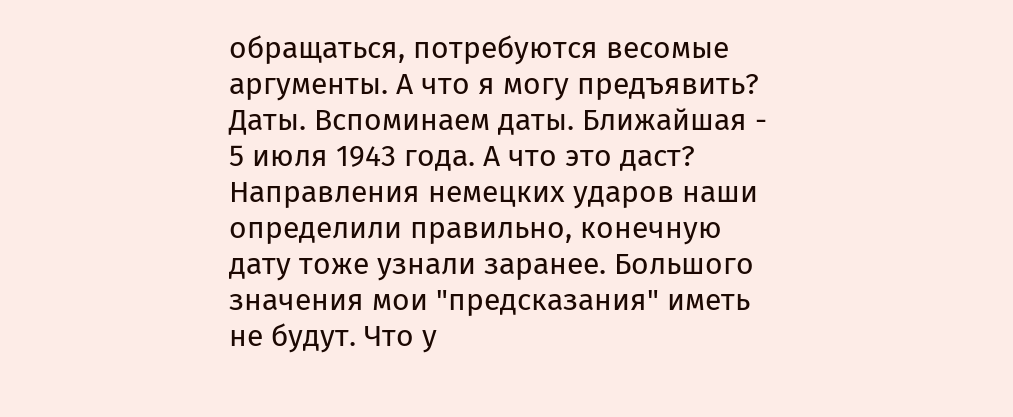обращаться, потребуются весомые аргументы. А что я могу предъявить? Даты. Вспоминаем даты. Ближайшая - 5 июля 1943 года. А что это даст? Направления немецких ударов наши определили правильно, конечную дату тоже узнали заранее. Большого значения мои "предсказания" иметь не будут. Что у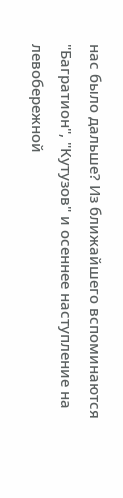нас было дальше? Из ближайшего вспоминаются "Багратион", "Кутузов" и осеннее наступление на левобережной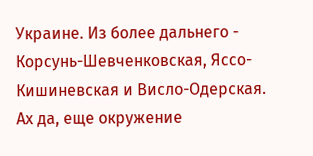Украине. Из более дальнего - Корсунь-Шевченковская, Яссо-Кишиневская и Висло-Одерская. Ах да, еще окружение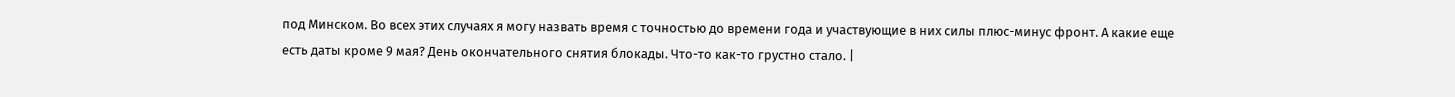под Минском. Во всех этих случаях я могу назвать время с точностью до времени года и участвующие в них силы плюс-минус фронт. А какие еще есть даты кроме 9 мая? День окончательного снятия блокады. Что-то как-то грустно стало. |